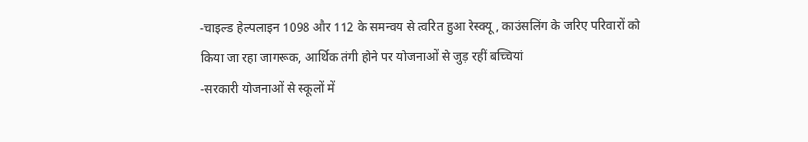-चाइल्ड हेल्पलाइन 1098 और 112 के समन्वय से त्वरित हुआ रेस्क्यू, काउंसलिंग के जरिए परिवारों को किया जा रहा जागरूक, आर्थिक तंगी होने पर योजनाओं से जुड़ रहीं बच्चियां
-सरकारी योजनाओं से स्कूलों में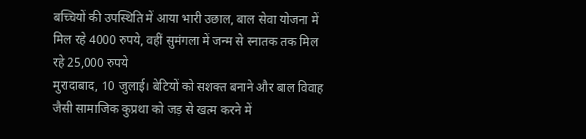बच्चियों की उपस्थिति में आया भारी उछाल, बाल सेवा योजना में मिल रहे 4000 रुपये, वहीं सुमंगला में जन्म से स्नातक तक मिल रहे 25,000 रुपये
मुरादाबाद, 10 जुलाई। बेटियों को सशक्त बनाने और बाल विवाह जैसी सामाजिक कुप्रथा को जड़ से खत्म करने में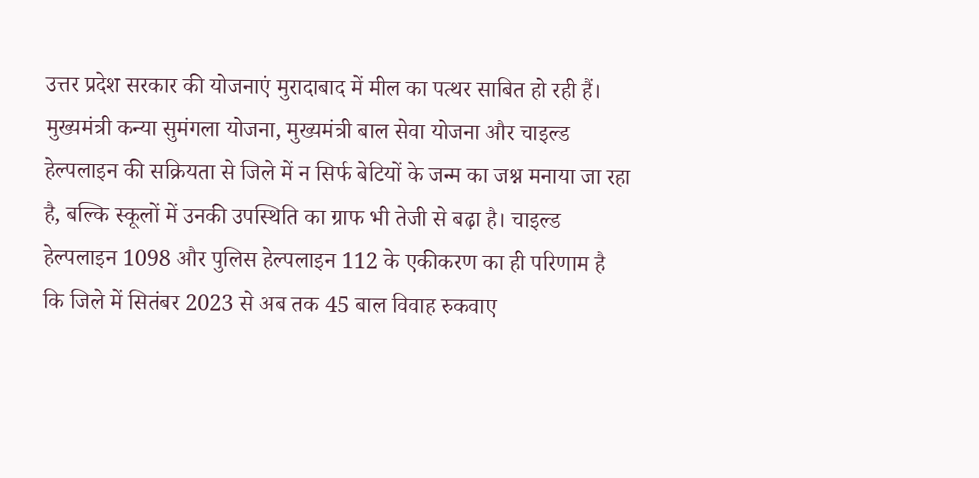उत्तर प्रदेश सरकार की योजनाएं मुरादाबाद में मील का पत्थर साबित हो रही हैं। मुख्यमंत्री कन्या सुमंगला योजना, मुख्यमंत्री बाल सेवा योजना और चाइल्ड हेल्पलाइन की सक्रियता से जिले में न सिर्फ बेटियों के जन्म का जश्न मनाया जा रहा है, बल्कि स्कूलों में उनकी उपस्थिति का ग्राफ भी तेजी से बढ़ा है। चाइल्ड हेल्पलाइन 1098 और पुलिस हेल्पलाइन 112 के एकीकरण का ही परिणाम है कि जिले में सितंबर 2023 से अब तक 45 बाल विवाह रुकवाए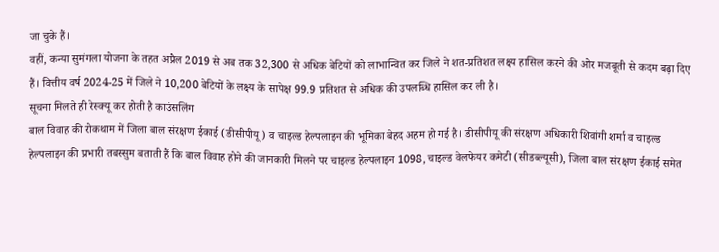जा चुके हैं।
वहीं, कन्या सुमंगला योजना के तहत अप्रैल 2019 से अब तक 32,300 से अधिक बेटियों को लाभान्वित कर जिले ने शत-प्रतिशत लक्ष्य हासिल करने की ओर मजबूती से कदम बढ़ा दिए हैं। वित्तीय वर्ष 2024-25 में जिले ने 10,200 बेटियों के लक्ष्य के सापेक्ष 99.9 प्रतिशत से अधिक की उपलब्धि हासिल कर ली है।
सूचना मिलते ही रेस्क्यू कर होती है काउंसलिंग
बाल विवाह की रोकथाम में जिला बाल संरक्षण ईकाई (डीसीपीयू) व चाइल्ड हेल्पलाइन की भूमिका बेहद अहम हो गई है। डीसीपीयू की संरक्षण अधिकारी शिवांगी शर्मा व चाइल्ड हेल्पलाइन की प्रभारी तबस्सुम बताती हैं कि बाल विवाह होने की जानकारी मिलने पर चाइल्ड हेल्पलाइन 1098, चाइल्ड वेलफेयर कमेटी (सीडब्ल्यूसी), जिला बाल संरक्षण ईकाई समेत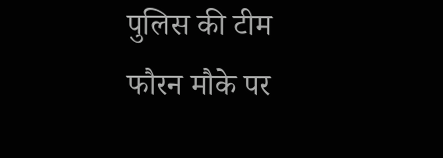पुलिस की टीम फौरन मौके पर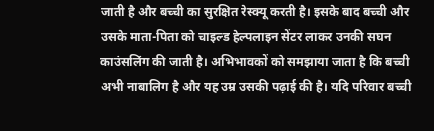जाती है और बच्ची का सुरक्षित रेस्क्यू करती है। इसके बाद बच्ची और उसके माता-पिता को चाइल्ड हेल्पलाइन सेंटर लाकर उनकी सघन काउंसलिंग की जाती है। अभिभावकों को समझाया जाता है कि बच्ची अभी नाबालिग है और यह उम्र उसकी पढ़ाई की है। यदि परिवार बच्ची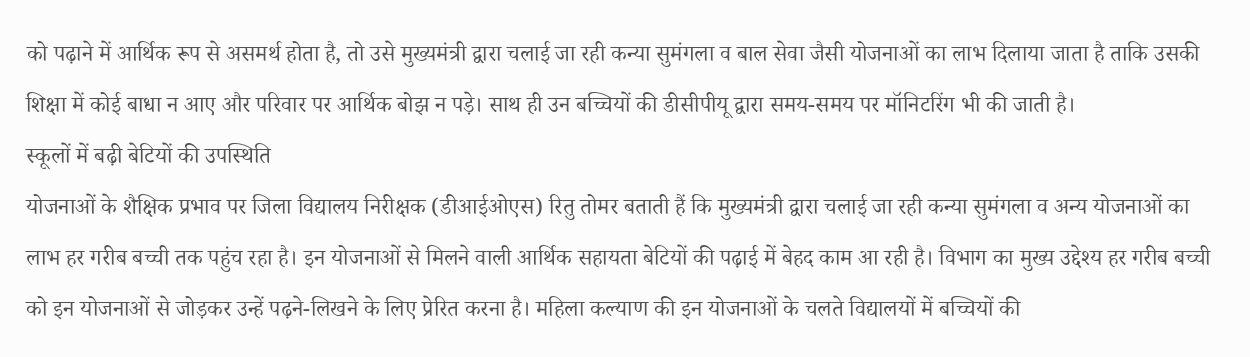को पढ़ाने में आर्थिक रूप से असमर्थ होता है, तो उसे मुख्यमंत्री द्वारा चलाई जा रही कन्या सुमंगला व बाल सेवा जैसी योजनाओं का लाभ दिलाया जाता है ताकि उसकी शिक्षा में कोई बाधा न आए और परिवार पर आर्थिक बोझ न पड़े। साथ ही उन बच्चियों की डीसीपीयू द्वारा समय-समय पर मॉनिटरिंग भी की जाती है।
स्कूलों में बढ़ी बेटियों की उपस्थिति
योजनाओं के शैक्षिक प्रभाव पर जिला विद्यालय निरीक्षक (डीआईओएस) रितु तोमर बताती हैं कि मुख्यमंत्री द्वारा चलाई जा रही कन्या सुमंगला व अन्य योजनाओं का लाभ हर गरीब बच्ची तक पहुंच रहा है। इन योजनाओं से मिलने वाली आर्थिक सहायता बेटियों की पढ़ाई में बेहद काम आ रही है। विभाग का मुख्य उद्देश्य हर गरीब बच्ची को इन योजनाओं से जोड़कर उन्हें पढ़ने-लिखने के लिए प्रेरित करना है। महिला कल्याण की इन योजनाओं के चलते विद्यालयों में बच्चियों की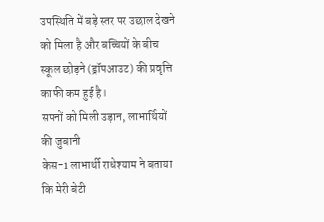उपस्थिति में बड़े स्तर पर उछाल देखने को मिला है और बच्चियों के बीच स्कूल छोड़ने (ड्रॉपआउट) की प्रवृत्ति काफी कम हुई है।
सपनों को मिली उड़ान, लाभार्थियों की जुबानी
केस-1 लाभार्थी राधेश्याम ने बताया कि मेरी बेटी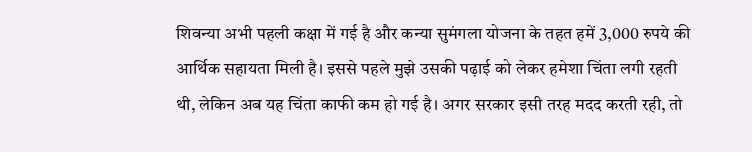शिवन्या अभी पहली कक्षा में गई है और कन्या सुमंगला योजना के तहत हमें 3,000 रुपये की आर्थिक सहायता मिली है। इससे पहले मुझे उसकी पढ़ाई को लेकर हमेशा चिंता लगी रहती थी, लेकिन अब यह चिंता काफी कम हो गई है। अगर सरकार इसी तरह मदद करती रही, तो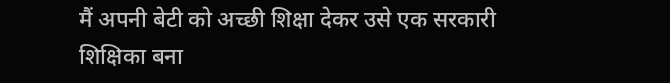मैं अपनी बेटी को अच्छी शिक्षा देकर उसे एक सरकारी शिक्षिका बना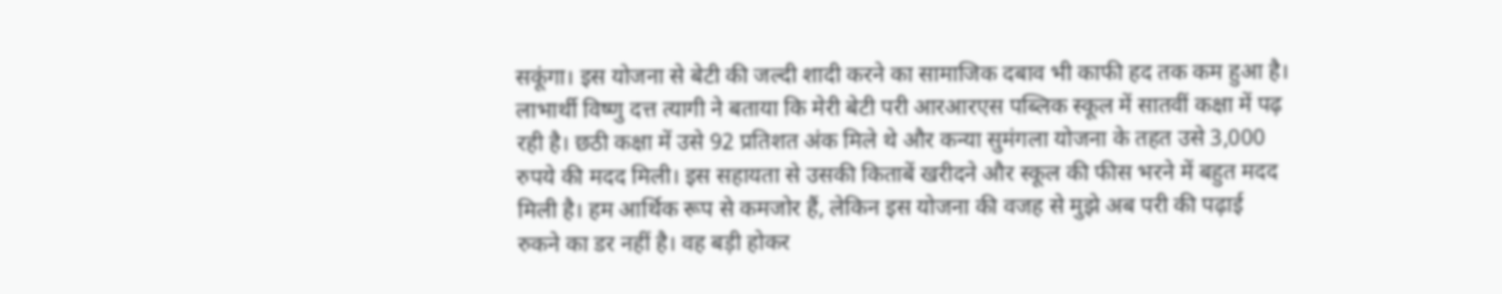सकूंगा। इस योजना से बेटी की जल्दी शादी करने का सामाजिक दबाव भी काफी हद तक कम हुआ है।
लाभार्थी विष्णु दत्त त्यागी ने बताया कि मेरी बेटी परी आरआरएस पब्लिक स्कूल में सातवीं कक्षा में पढ़ रही है। छठी कक्षा में उसे 92 प्रतिशत अंक मिले थे और कन्या सुमंगला योजना के तहत उसे 3,000 रुपये की मदद मिली। इस सहायता से उसकी किताबें खरीदने और स्कूल की फीस भरने में बहुत मदद मिली है। हम आर्थिक रूप से कमजोर हैं, लेकिन इस योजना की वजह से मुझे अब परी की पढ़ाई रुकने का डर नहीं है। वह बड़ी होकर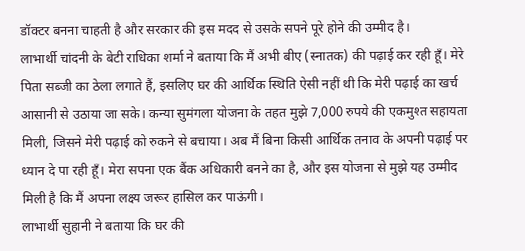डॉक्टर बनना चाहती है और सरकार की इस मदद से उसके सपने पूरे होने की उम्मीद है।
लाभार्थी चांदनी के बेटी राधिका शर्मा ने बताया कि मैं अभी बीए (स्नातक) की पढ़ाई कर रही हूँ। मेरे पिता सब्जी का ठेला लगाते हैं, इसलिए घर की आर्थिक स्थिति ऐसी नहीं थी कि मेरी पढ़ाई का खर्च आसानी से उठाया जा सके। कन्या सुमंगला योजना के तहत मुझे 7,000 रुपये की एकमुश्त सहायता मिली, जिसने मेरी पढ़ाई को रुकने से बचाया। अब मैं बिना किसी आर्थिक तनाव के अपनी पढ़ाई पर ध्यान दे पा रही हूँ। मेरा सपना एक बैंक अधिकारी बनने का है, और इस योजना से मुझे यह उम्मीद मिली है कि मैं अपना लक्ष्य जरूर हासिल कर पाऊंगी।
लाभार्थी सुहानी ने बताया कि घर की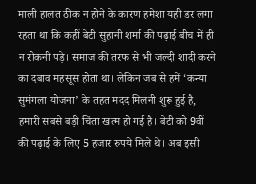माली हालत ठीक न होने के कारण हमेशा यही डर लगा रहता था कि कहीं बेटी सुहानी शर्मा की पढ़ाई बीच में ही न रोकनी पड़े। समाज की तरफ से भी जल्दी शादी करने का दबाव महसूस होता था। लेकिन जब से हमें ‘कन्या सुमंगला योजना’ के तहत मदद मिलनी शुरू हुई है, हमारी सबसे बड़ी चिंता खत्म हो गई है। बेटी को 9वीं की पढ़ाई के लिए 5 हजार रुपये मिले थे। अब इसी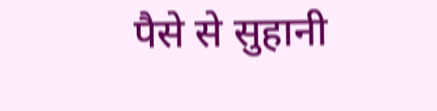पैसे से सुहानी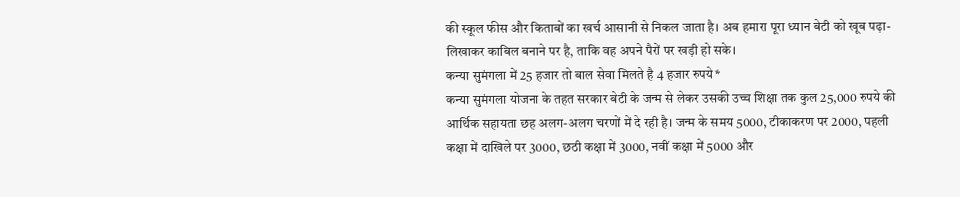की स्कूल फीस और किताबों का खर्च आसानी से निकल जाता है। अब हमारा पूरा ध्यान बेटी को खूब पढ़ा-लिखाकर काबिल बनाने पर है, ताकि वह अपने पैरों पर खड़ी हो सके।
कन्या सुमंगला में 25 हजार तो बाल सेवा मिलते है 4 हजार रुपये*
कन्या सुमंगला योजना के तहत सरकार बेटी के जन्म से लेकर उसकी उच्च शिक्षा तक कुल 25,000 रुपये की आर्थिक सहायता छह अलग-अलग चरणों में दे रही है। जन्म के समय 5000, टीकाकरण पर 2000, पहली कक्षा में दाखिले पर 3000, छठी कक्षा में 3000, नवीं कक्षा में 5000 और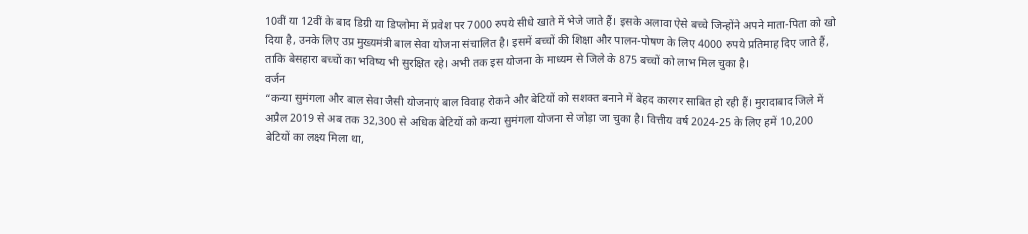10वीं या 12वीं के बाद डिग्री या डिप्लोमा में प्रवेश पर 7000 रुपये सीधे खाते में भेजे जाते हैं। इसके अलावा ऐसे बच्चे जिन्होंने अपने माता-पिता को खो दिया है, उनके लिए उप्र मुख्यमंत्री बाल सेवा योजना संचालित है। इसमें बच्चों की शिक्षा और पालन-पोषण के लिए 4000 रुपये प्रतिमाह दिए जाते हैं, ताकि बेसहारा बच्चों का भविष्य भी सुरक्षित रहे। अभी तक इस योजना के माध्यम से जिले के 875 बच्चों को लाभ मिल चुका है।
वर्जन
“कन्या सुमंगला और बाल सेवा जैसी योजनाएं बाल विवाह रोकने और बेटियों को सशक्त बनाने में बेहद कारगर साबित हो रही हैं। मुरादाबाद जिले में अप्रैल 2019 से अब तक 32,300 से अधिक बेटियों को कन्या सुमंगला योजना से जोड़ा जा चुका है। वित्तीय वर्ष 2024-25 के लिए हमें 10,200 बेटियों का लक्ष्य मिला था,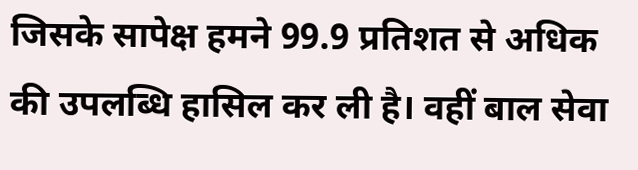जिसके सापेक्ष हमने 99.9 प्रतिशत से अधिक की उपलब्धि हासिल कर ली है। वहीं बाल सेवा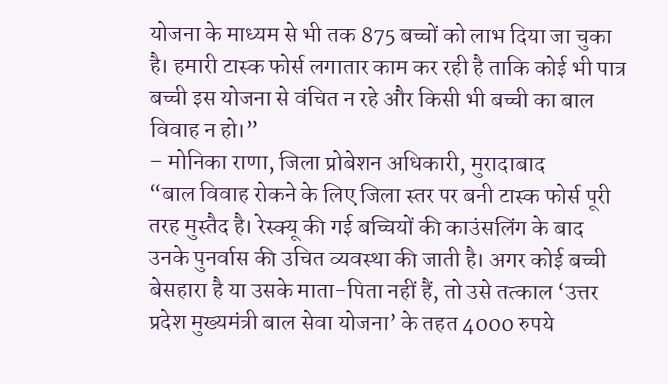योजना के माध्यम से भी तक 875 बच्चों को लाभ दिया जा चुका है। हमारी टास्क फोर्स लगातार काम कर रही है ताकि कोई भी पात्र बच्ची इस योजना से वंचित न रहे और किसी भी बच्ची का बाल विवाह न हो।”
– मोनिका राणा, जिला प्रोबेशन अधिकारी, मुरादाबाद
“बाल विवाह रोकने के लिए जिला स्तर पर बनी टास्क फोर्स पूरी तरह मुस्तैद है। रेस्क्यू की गई बच्चियों की काउंसलिंग के बाद उनके पुनर्वास की उचित व्यवस्था की जाती है। अगर कोई बच्ची बेसहारा है या उसके माता-पिता नहीं हैं, तो उसे तत्काल ‘उत्तर प्रदेश मुख्यमंत्री बाल सेवा योजना’ के तहत 4000 रुपये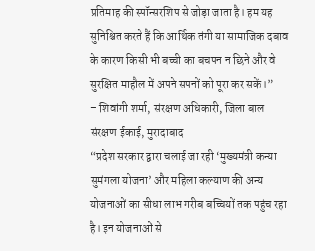प्रतिमाह की स्पॉन्सरशिप से जोड़ा जाता है। हम यह सुनिश्चित करते हैं कि आर्थिक तंगी या सामाजिक दबाव के कारण किसी भी बच्ची का बचपन न छिने और वे सुरक्षित माहौल में अपने सपनों को पूरा कर सकें।”
– शिवांगी शर्मा, संरक्षण अधिकारी, जिला बाल संरक्षण ईकाई, मुरादाबाद
“प्रदेश सरकार द्वारा चलाई जा रही ‘मुख्यमंत्री कन्या सुमंगला योजना’ और महिला कल्याण की अन्य योजनाओं का सीधा लाभ गरीब बच्चियों तक पहुंच रहा है। इन योजनाओं से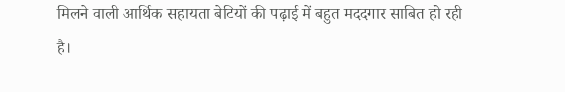मिलने वाली आर्थिक सहायता बेटियों की पढ़ाई में बहुत मददगार साबित हो रही है।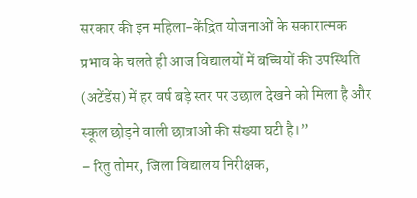सरकार की इन महिला-केंद्रित योजनाओं के सकारात्मक प्रभाव के चलते ही आज विद्यालयों में बच्चियों की उपस्थिति (अटेंडेंस) में हर वर्ष बड़े स्तर पर उछाल देखने को मिला है और स्कूल छोड़ने वाली छात्राओं की संख्या घटी है।”
– रितु तोमर, जिला विद्यालय निरीक्षक,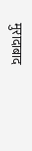मुरादाबाद